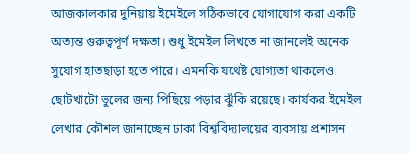আজকালকার দুনিয়ায় ইমেইলে সঠিকভাবে যোগাযোগ করা একটি অত্যন্ত গুরুত্বপূর্ণ দক্ষতা। শুধু ইমেইল লিখতে না জানলেই অনেক সুযোগ হাতছাড়া হতে পারে। এমনকি যথেষ্ট যোগ্যতা থাকলেও ছোটখাটো ভুলের জন্য পিছিয়ে পড়ার ঝুঁকি রয়েছে। কার্যকর ইমেইল লেখার কৌশল জানাচ্ছেন ঢাকা বিশ্ববিদ্যালয়ের ব্যবসায় প্রশাসন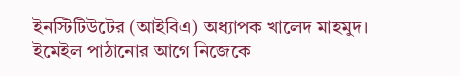ইনস্টিটিউটের (আইবিএ) অধ্যাপক খালেদ মাহমুদ।
ইমেইল পাঠানোর আগে নিজেকে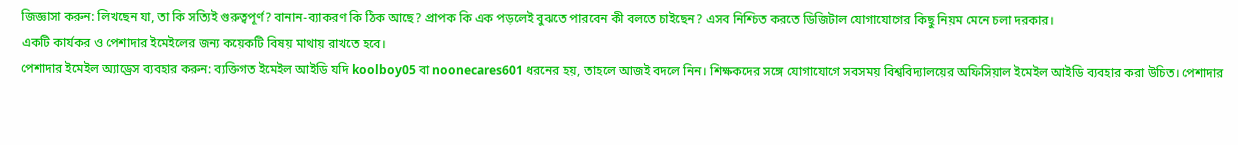জিজ্ঞাসা করুন: লিখছেন যা, তা কি সত্যিই গুরুত্বপূর্ণ? বানান-ব্যাকরণ কি ঠিক আছে? প্রাপক কি এক পড়লেই বুঝতে পারবেন কী বলতে চাইছেন? এসব নিশ্চিত করতে ডিজিটাল যোগাযোগের কিছু নিয়ম মেনে চলা দরকার।
একটি কার্যকর ও পেশাদার ইমেইলের জন্য কয়েকটি বিষয় মাথায় রাখতে হবে।
পেশাদার ইমেইল অ্যাড্রেস ব্যবহার করুন: ব্যক্তিগত ইমেইল আইডি যদি koolboy05 বা noonecares601 ধরনের হয়, তাহলে আজই বদলে নিন। শিক্ষকদের সঙ্গে যোগাযোগে সবসময় বিশ্ববিদ্যালয়ের অফিসিয়াল ইমেইল আইডি ব্যবহার করা উচিত। পেশাদার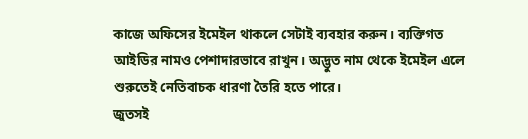কাজে অফিসের ইমেইল থাকলে সেটাই ব্যবহার করুন। ব্যক্তিগত আইডির নামও পেশাদারভাবে রাখুন। অদ্ভুত নাম থেকে ইমেইল এলে শুরুতেই নেতিবাচক ধারণা তৈরি হতে পারে।
জুতসই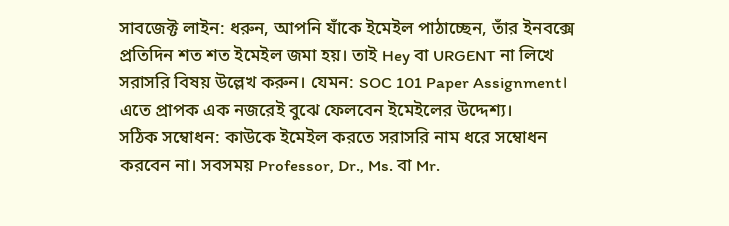সাবজেক্ট লাইন: ধরুন, আপনি যাঁকে ইমেইল পাঠাচ্ছেন, তাঁর ইনবক্সে প্রতিদিন শত শত ইমেইল জমা হয়। তাই Hey বা URGENT না লিখে সরাসরি বিষয় উল্লেখ করুন। যেমন: SOC 101 Paper Assignment। এতে প্রাপক এক নজরেই বুঝে ফেলবেন ইমেইলের উদ্দেশ্য।
সঠিক সম্বোধন: কাউকে ইমেইল করতে সরাসরি নাম ধরে সম্বোধন করবেন না। সবসময় Professor, Dr., Ms. বা Mr.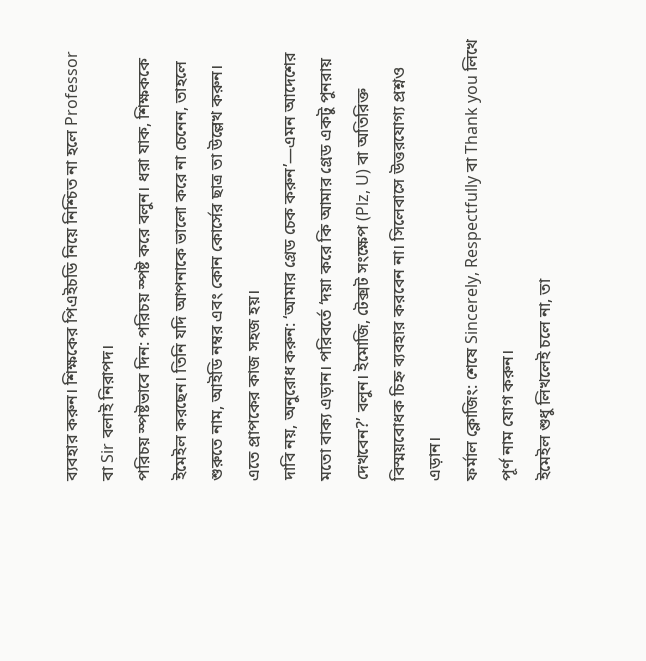ব্যবহার করুন। শিক্ষকের পিএইচডি নিয়ে নিশ্চিত না হলে Professor বা Sir বলাই নিরাপদ।
পরিচয় স্পষ্টভাবে দিন: পরিচয় স্পষ্ট করে বলুন। ধরা যাক, শিক্ষককে ইমেইল করছেন। তিনি যদি আপনাকে ভালো করে না চেনেন, তাহলে শুরুতে নাম, আইডি নম্বর এবং কোন কোর্সের ছাত্র তা উল্লেখ করুন। এতে প্রাপকের কাজ সহজ হয়।
দাবি নয়, অনুরোধ করুন: ‘আমার গ্রেড চেক করুন’—এমন আদেশের মতো বাক্য এড়ান। পরিবর্তে ‘দয়া করে কি আমার গ্রেড একটু পুনরায় দেখবেন?’ বলুন। ইমোজি, টেক্সট সংক্ষেপ (Plz, U) বা অতিরিক্ত বিস্ময়বোধক চিহ্ন ব্যবহার করবেন না। সিলেবাসে উত্তরযোগ্য প্রশ্নও এড়ান।
ফর্মাল ক্লোজিং: শেষে Sincerely, Respectfully বা Thank you লিখে পূর্ণ নাম যোগ করুন।
ইমেইল শুধু লিখলেই চলে না, তা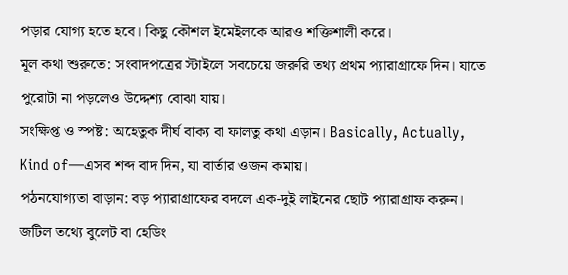পড়ার যোগ্য হতে হবে। কিছু কৌশল ইমেইলকে আরও শক্তিশালী করে।
মূল কথা শুরুতে: সংবাদপত্রের স্টাইলে সবচেয়ে জরুরি তথ্য প্রথম প্যারাগ্রাফে দিন। যাতে পুরোটা না পড়লেও উদ্দেশ্য বোঝা যায়।
সংক্ষিপ্ত ও স্পষ্ট: অহেতুক দীর্ঘ বাক্য বা ফালতু কথা এড়ান। Basically, Actually, Kind of—এসব শব্দ বাদ দিন, যা বার্তার ওজন কমায়।
পঠনযোগ্যতা বাড়ান: বড় প্যারাগ্রাফের বদলে এক-দুই লাইনের ছোট প্যারাগ্রাফ করুন। জটিল তথ্যে বুলেট বা হেডিং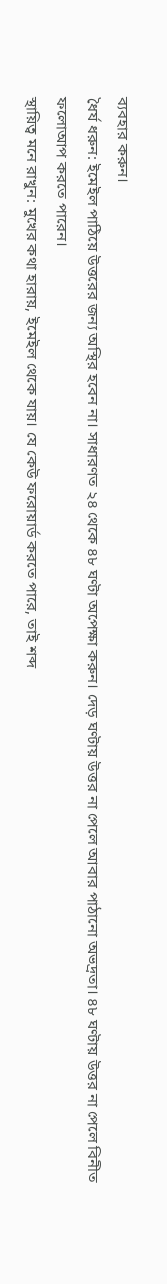ব্যবহার করুন।
ধৈর্য ধরুন: ইমেইল পাঠিয়ে উত্তরের জন্য অস্থির হবেন না। সাধারণত ২৪ থেকে ৪৮ ঘণ্টা অপেক্ষা করুন। দেড় ঘণ্টায় উত্তর না পেলে আবার পাঠানো অভদ্রতা। ৪৮ ঘণ্টায় উত্তর না পেলে বিনীত ফলোআপ করতে পারেন।
স্থায়িত্ব মনে রাখুন: মুখের কথা হারায়, ইমেইল থেকে যায়। যে কেউ ফরোয়ার্ড করতে পারে, তাই শব্দ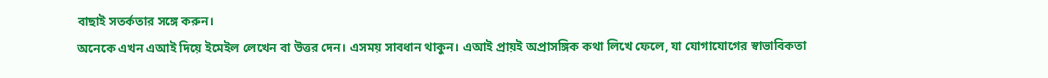বাছাই সতর্কতার সঙ্গে করুন।
অনেকে এখন এআই দিয়ে ইমেইল লেখেন বা উত্তর দেন। এসময় সাবধান থাকুন। এআই প্রায়ই অপ্রাসঙ্গিক কথা লিখে ফেলে, যা যোগাযোগের স্বাভাবিকতা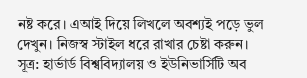নষ্ট করে। এআই দিয়ে লিখলে অবশ্যই পড়ে ভুল দেখুন। নিজস্ব স্টাইল ধরে রাখার চেষ্টা করুন।
সূত্র: হার্ভার্ড বিশ্ববিদ্যালয় ও ইউনিভার্সিটি অব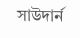সাউদার্ন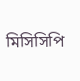মিসিসিপি